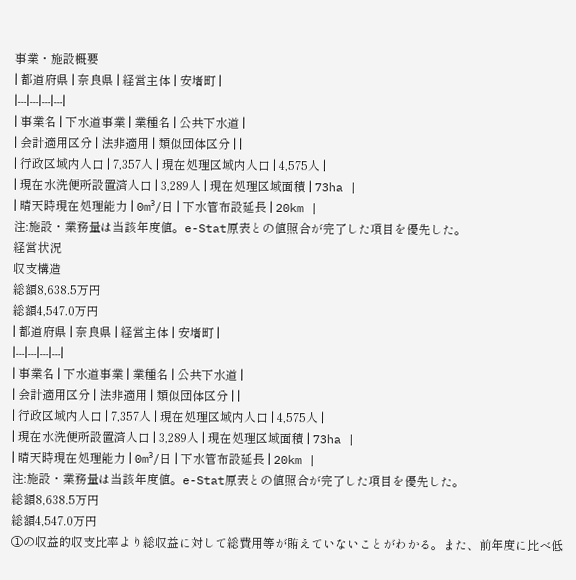事業・施設概要
| 都道府県 | 奈良県 | 経営主体 | 安堵町 |
|---|---|---|---|
| 事業名 | 下水道事業 | 業種名 | 公共下水道 |
| 会計適用区分 | 法非適用 | 類似団体区分 | |
| 行政区域内人口 | 7,357人 | 現在処理区域内人口 | 4,575人 |
| 現在水洗便所設置済人口 | 3,289人 | 現在処理区域面積 | 73ha |
| 晴天時現在処理能力 | 0m³/日 | 下水管布設延長 | 20km |
注:施設・業務量は当該年度値。e-Stat原表との値照合が完了した項目を優先した。
経営状況
収支構造
総額8,638.5万円
総額4,547.0万円
| 都道府県 | 奈良県 | 経営主体 | 安堵町 |
|---|---|---|---|
| 事業名 | 下水道事業 | 業種名 | 公共下水道 |
| 会計適用区分 | 法非適用 | 類似団体区分 | |
| 行政区域内人口 | 7,357人 | 現在処理区域内人口 | 4,575人 |
| 現在水洗便所設置済人口 | 3,289人 | 現在処理区域面積 | 73ha |
| 晴天時現在処理能力 | 0m³/日 | 下水管布設延長 | 20km |
注:施設・業務量は当該年度値。e-Stat原表との値照合が完了した項目を優先した。
総額8,638.5万円
総額4,547.0万円
①の収益的収支比率より総収益に対して総費用等が賄えていないことがわかる。また、前年度に比べ低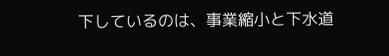下しているのは、事業縮小と下水道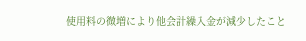使用料の微増により他会計繰入金が減少したこと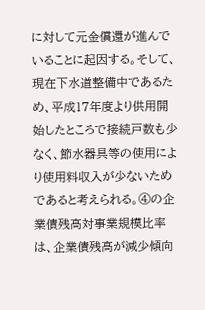に対して元金償還が進んでいることに起因する。そして、現在下水道整備中であるため、平成17年度より供用開始したところで接続戸数も少なく、節水器具等の使用により使用料収入が少ないためであると考えられる。④の企業債残高対事業規模比率は、企業債残高が減少傾向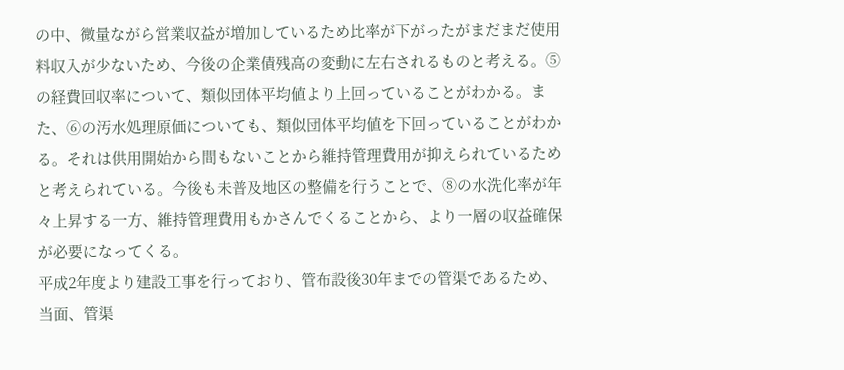の中、微量ながら営業収益が増加しているため比率が下がったがまだまだ使用料収入が少ないため、今後の企業債残高の変動に左右されるものと考える。⑤の経費回収率について、類似団体平均値より上回っていることがわかる。また、⑥の汚水処理原価についても、類似団体平均値を下回っていることがわかる。それは供用開始から間もないことから維持管理費用が抑えられているためと考えられている。今後も未普及地区の整備を行うことで、⑧の水洗化率が年々上昇する一方、維持管理費用もかさんでくることから、より一層の収益確保が必要になってくる。
平成2年度より建設工事を行っており、管布設後30年までの管渠であるため、当面、管渠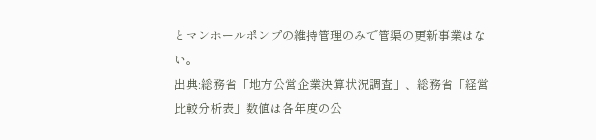とマンホールポンプの維持管理のみで管渠の更新事業はない。
出典:総務省「地方公営企業決算状況調査」、総務省「経営比較分析表」数値は各年度の公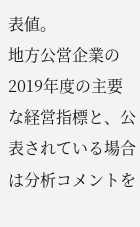表値。
地方公営企業の2019年度の主要な経営指標と、公表されている場合は分析コメントを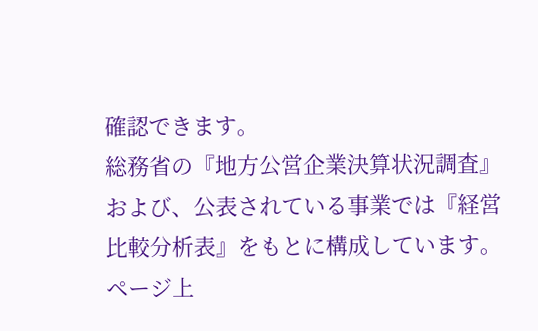確認できます。
総務省の『地方公営企業決算状況調査』および、公表されている事業では『経営比較分析表』をもとに構成しています。
ページ上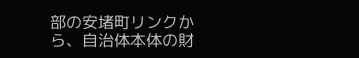部の安堵町リンクから、自治体本体の財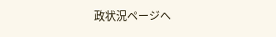政状況ページへ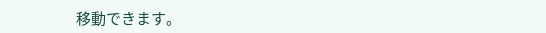移動できます。